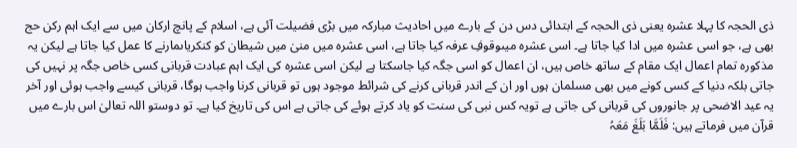ذی الحجہ کا پہلا عشرہ یعنی ذی الحجہ کے ابتدائی دس دن کے بارے میں احادیث مبارکہ میں بڑی فضیلت آئی ہے، اسلام کے پانچ ارکان میں سے ایک اہم رکن حج بھی ہے، جو اسی عشرہ میں ادا کیا جاتا ہے۔ اسی عشرہ میںوقوفِ عرفہ کیا جاتا ہے، اسی عشرہ میں منیٰ میں شیطان کو کنکریاںمارنے کا عمل کیا جاتا ہے لیکن یہ مذکورہ تمام اعمال ایک مقام کے ساتھ خاص ہیں، ان اعمال کو اسی جگہ کیا جاسکتا ہے لیکن اسی عشرہ کی ایک اہم عبادت قربانی کسی خاص جگہ پر نہیں کی جاتی بلکہ دنیا کے کسی کونے میں بھی مسلمان ہوں اور ان کے اندر قربانی کرنے کی شرائط موجود ہوں تو قربانی کرنا واجب ہوگا، قربانی کیسے واجب ہوئی اور آخر یہ عید الاضحی پر جانوروں کی قربانی کی جاتی ہے تویہ کس نبی کی سنت کو یاد کرتے ہوئے کی جاتی ہے اس کی تاریخ کیا ہے۔ تو دوستو اللہ تعالیٰ اس بارے میں قرآن میں فرماتے ہیں: فَلَمَّا بَلَغَ مَعَہُ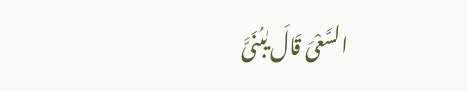السَّعْیَ قَالَ یٰبُنَیَّ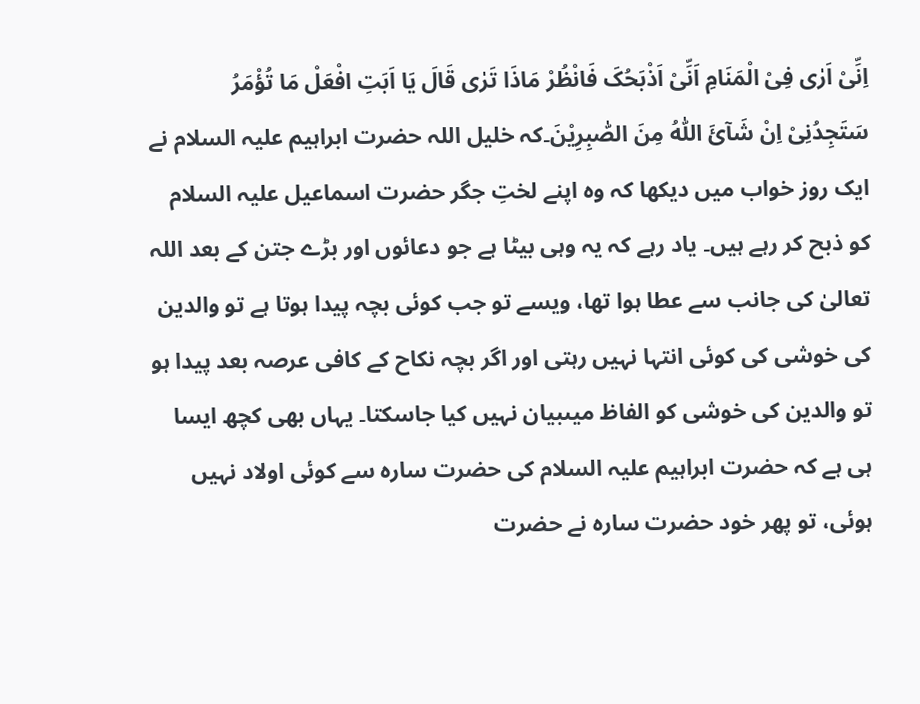اِنِّیْ اَرٰی فِیْ الْمَنَامِ اَنِّیْ اَذْبَحُکَ فَانْظُرْ مَاذَا تَرٰی قَالَ یَا اَبَتِ افْعَلْ مَا تُؤْمَرُ سَتَجِدُنِیْ اِنْ شَآئَ اللّٰہُ مِنَ الصّٰبِرِیْنَ۔کہ خلیل اللہ حضرت ابراہیم علیہ السلام نے ایک روز خواب میں دیکھا کہ وہ اپنے لختِ جگر حضرت اسماعیل علیہ السلام کو ذبح کر رہے ہیں۔ یاد رہے کہ یہ وہی بیٹا ہے جو دعائوں اور بڑے جتن کے بعد اللہ تعالیٰ کی جانب سے عطا ہوا تھا، ویسے تو جب کوئی بچہ پیدا ہوتا ہے تو والدین کی خوشی کی کوئی انتہا نہیں رہتی اور اگر بچہ نکاح کے کافی عرصہ بعد پیدا ہو تو والدین کی خوشی کو الفاظ میںبیان نہیں کیا جاسکتا۔ یہاں بھی کچھ ایسا ہی ہے کہ حضرت ابراہیم علیہ السلام کی حضرت سارہ سے کوئی اولاد نہیں ہوئی، تو پھر خود حضرت سارہ نے حضرت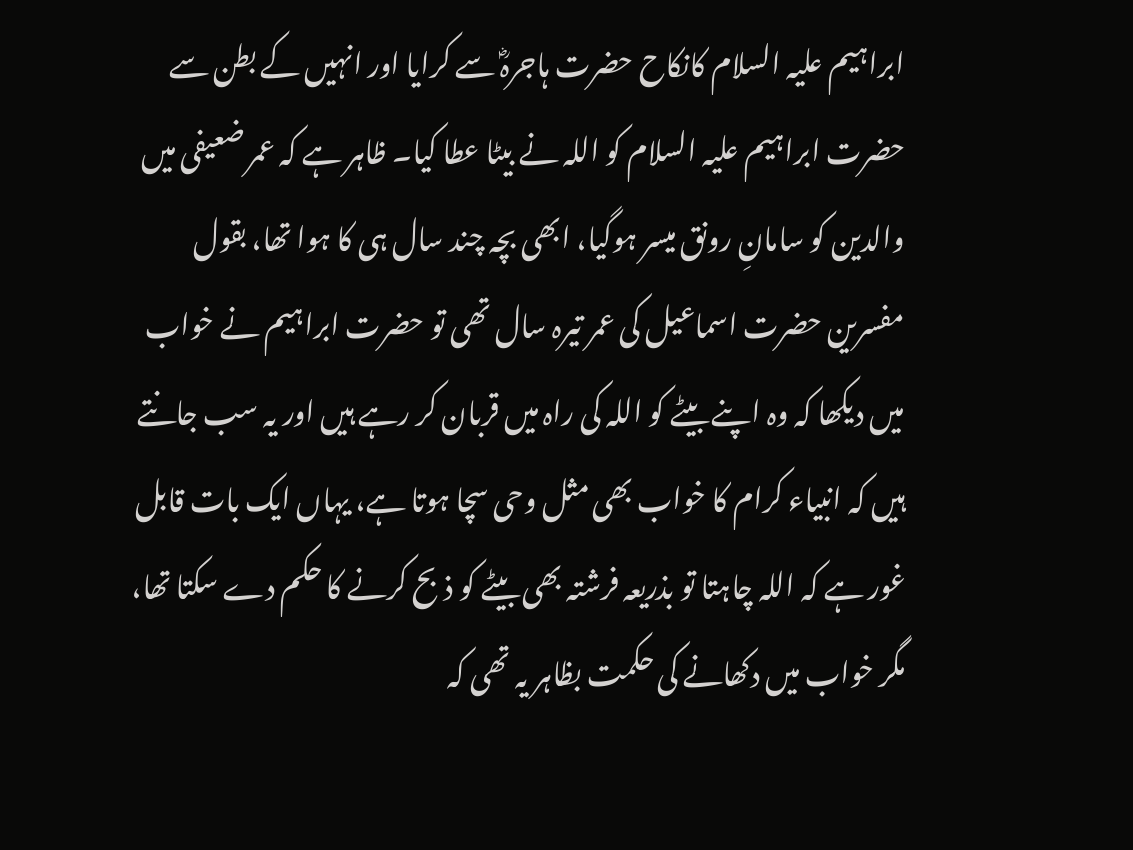ابراہیم علیہ السلام کانکاح حضرت ہاجرہؓ سے کرایا اور انہیں کے بطن سے حضرت ابراہیم علیہ السلام کو اللہ نے بیٹا عطا کیا۔ ظاہر ہے کہ عمر ضعیفی میں والدین کو سامانِ رونق میسر ہوگیا، ابھی بچہ چند سال ہی کا ہوا تھا، بقول مفسرین حضرت اسماعیل کی عمر تیرہ سال تھی تو حضرت ابراہیم نے خواب میں دیکھا کہ وہ اپنے بیٹے کو اللہ کی راہ میں قربان کر رہے ہیں اور یہ سب جانتے ہیں کہ انبیاء کرام کا خواب بھی مثل وحی سچا ہوتا ہے، یہاں ایک بات قابل غور ہے کہ اللہ چاہتا تو بذریعہ فرشتہ بھی بیٹے کو ذبح کرنے کا حکم دے سکتا تھا، مگر خواب میں دکھانے کی حکمت بظاہر یہ تھی کہ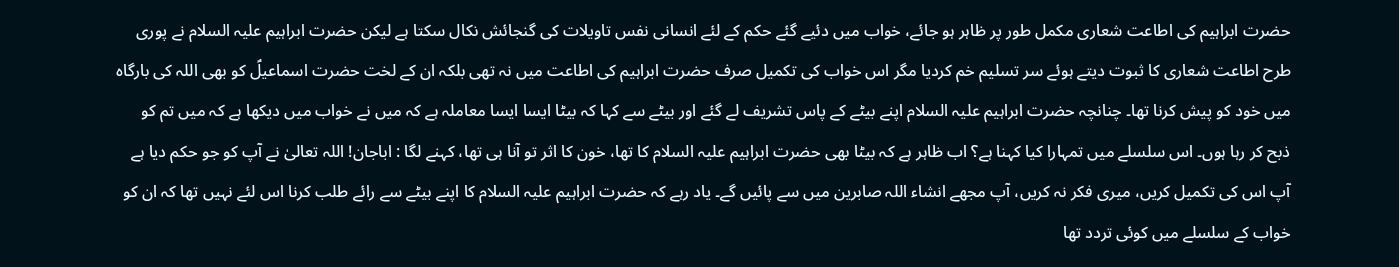حضرت ابراہیم کی اطاعت شعاری مکمل طور پر ظاہر ہو جائے، خواب میں دئیے گئے حکم کے لئے انسانی نفس تاویلات کی گنجائش نکال سکتا ہے لیکن حضرت ابراہیم علیہ السلام نے پوری طرح اطاعت شعاری کا ثبوت دیتے ہوئے سر تسلیم خم کردیا مگر اس خواب کی تکمیل صرف حضرت ابراہیم کی اطاعت میں نہ تھی بلکہ ان کے لخت حضرت اسماعیلؑ کو بھی اللہ کی بارگاہ میں خود کو پیش کرنا تھا۔ چنانچہ حضرت ابراہیم علیہ السلام اپنے بیٹے کے پاس تشریف لے گئے اور بیٹے سے کہا کہ بیٹا ایسا ایسا معاملہ ہے کہ میں نے خواب میں دیکھا ہے کہ میں تم کو ذبح کر رہا ہوں۔ اس سلسلے میں تمہارا کیا کہنا ہے؟ اب ظاہر ہے کہ بیٹا بھی حضرت ابراہیم علیہ السلام کا تھا، خون کا اثر تو آنا ہی تھا، کہنے لگا : اباجان! اللہ تعالیٰ نے آپ کو جو حکم دیا ہے آپ اس کی تکمیل کریں، میری فکر نہ کریں، آپ مجھے انشاء اللہ صابرین میں سے پائیں گے۔ یاد رہے کہ حضرت ابراہیم علیہ السلام کا اپنے بیٹے سے رائے طلب کرنا اس لئے نہیں تھا کہ ان کو خواب کے سلسلے میں کوئی تردد تھا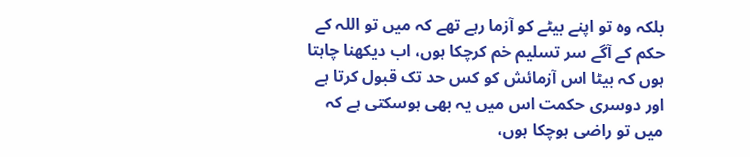بلکہ وہ تو اپنے بیٹے کو آزما رہے تھے کہ میں تو اللہ کے حکم کے آگے سر تسلیم خم کرچکا ہوں، اب دیکھنا چاہتا ہوں کہ بیٹا اس آزمائش کو کس حد تک قبول کرتا ہے اور دوسری حکمت اس میں یہ بھی ہوسکتی ہے کہ میں تو راضی ہوچکا ہوں،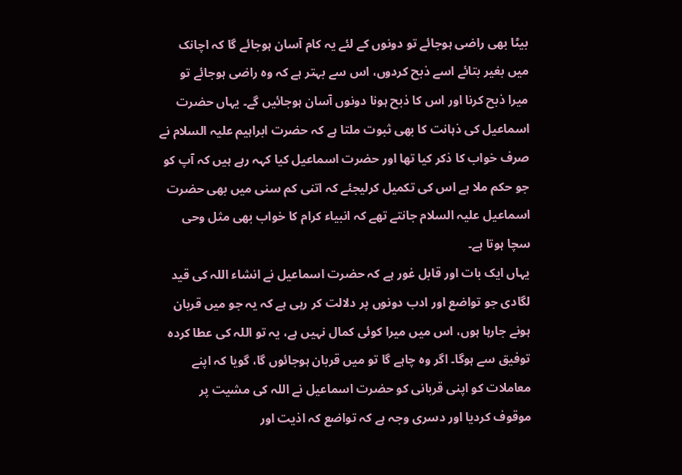بیٹا بھی راضی ہوجائے تو دونوں کے لئے یہ کام آسان ہوجائے گا کہ اچانک میں بغیر بتائے اسے ذبح کردوں، اس سے بہتر ہے کہ وہ راضی ہوجائے تو میرا ذبح کرنا اور اس کا ذبح ہونا دونوں آسان ہوجائیں گے۔ یہاں حضرت اسماعیل کی ذہانت کا بھی ثبوت ملتا ہے کہ حضرت ابراہیم علیہ السلام نے صرف خواب کا ذکر کیا تھا اور حضرت اسماعیل کیا کہہ رہے ہیں کہ آپ کو جو حکم ملا ہے اس کی تکمیل کرلیجئے کہ اتنی کم سنی میں بھی حضرت اسماعیل علیہ السلام جانتے تھے کہ انبیاء کرام کا خواب بھی مثل وحی سچا ہوتا ہے۔
یہاں ایک بات اور قابل غور ہے کہ حضرت اسماعیل نے انشاء اللہ کی قید لگادی جو تواضع اور ادب دونوں پر دلالت کر رہی ہے کہ یہ جو میں قربان ہونے جارہا ہوں، اس میں میرا کوئی کمال نہیں ہے، یہ تو اللہ کی عطا کردہ توفیق سے ہوگا۔ اگر وہ چاہے گا تو میں قربان ہوجائوں گا، گویا کہ اپنے معاملات کو اپنی قربانی کو حضرت اسماعیل نے اللہ کی مشیت پر موقوف کردیا اور دسری وجہ ہے کہ تواضع کہ اذیت اور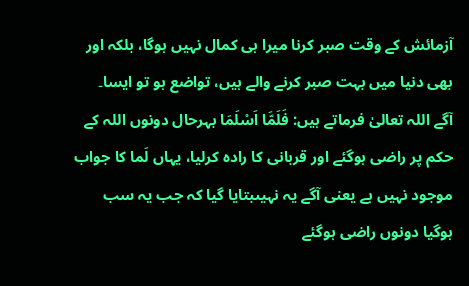آزمائش کے وقت صبر کرنا میرا ہی کمال نہیں ہوگا، بلکہ اور بھی دنیا میں بہت صبر کرنے والے ہیں، تواضع ہو تو ایسا۔
آگے اللہ تعالیٰ فرماتے ہیں: فَلَمَّا اَسْلَمَا بہرحال دونوں اللہ کے حکم پر راضی ہوگئے اور قربانی کا رادہ کرلیا، یہاں لَما کا جواب موجود نہیں ہے یعنی آگے یہ نہیںبتایا گیا کہ جب یہ سب ہوگیا دونوں راضی ہوگئے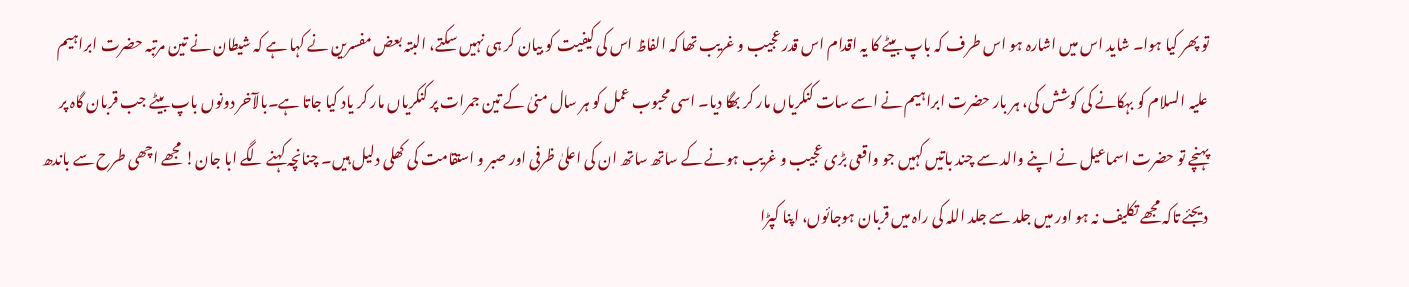تو پھر کیا ہوا۔ شاید اس میں اشارہ ہو اس طرف کہ باپ بیٹے کا یہ اقدام اس قدر عجیب و غریب تھا کہ الفاظ اس کی کیفیت کو بیان کر ہی نہیں سکتے، البتہ بعض مفسرین نے کہا ہے کہ شیطان نے تین مرتبہ حضرت ابراہیم علیہ السلام کو بہکانے کی کوشش کی، ہر بار حضرت ابراہیم نے اسے سات کنکریاں مار کر بھگا دیا۔ اسی محبوب عمل کو ہر سال منیٰ کے تین جمرات پر کنکریاں مار کر یاد کیا جاتا ہے۔بالآخر دونوں باپ بیٹے جب قربان گاہ پر پہنچے تو حضرت اسماعیل نے اپنے والد سے چند باتیں کہیں جو واقعی بڑی عجیب و غریب ہونے کے ساتھ ساتھ ان کی اعلیٰ ظرفی اور صبر و استقامت کی کھلی دلیل ہیں۔ چنانچہ کہنے لگے ابا جان! مجھے اچھی طرح سے باندھ دیجئے تاکہ مجھے تکلیف نہ ہو اور میں جلد سے جلد اللہ کی راہ میں قربان ہوجائوں، اپنا کپڑا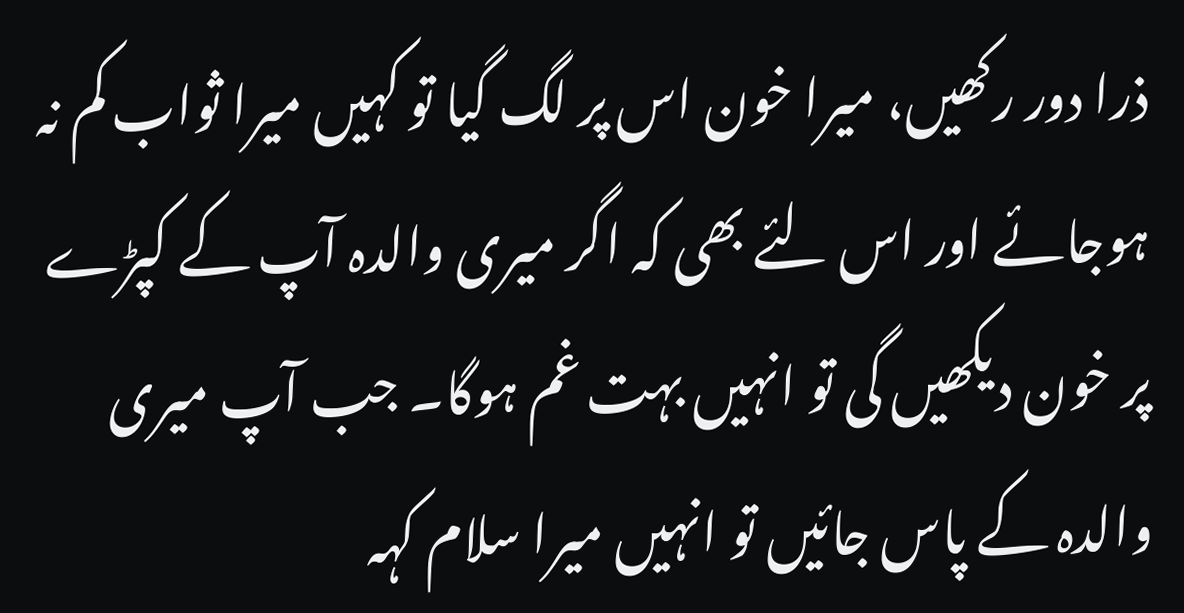ذرا دور رکھیں، میرا خون اس پر لگ گیا تو کہیں میرا ثواب کم نہ ہوجائے اور اس لئے بھی کہ اگر میری والدہ آپ کے کپڑے پر خون دیکھیں گی تو انہیں بہت غم ہوگا۔ جب آپ میری والدہ کے پاس جائیں تو انہیں میرا سلام کہہ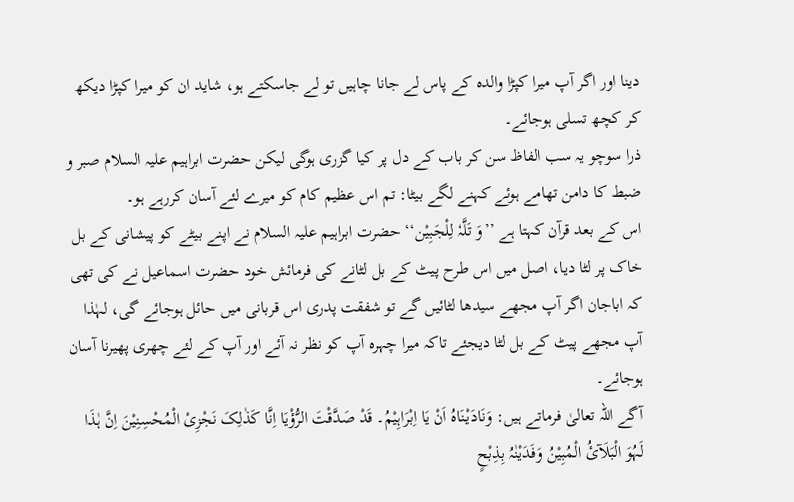دینا اور اگر آپ میرا کپڑا والدہ کے پاس لے جانا چاہیں تو لے جاسکتے ہو، شاید ان کو میرا کپڑا دیکھ کر کچھ تسلی ہوجائے۔
ذرا سوچو یہ سب الفاظ سن کر باب کے دل پر کیا گزری ہوگی لیکن حضرت ابراہیم علیہ السلام صبر و ضبط کا دامن تھامے ہوئے کہنے لگے بیٹا: تم اس عظیم کام کو میرے لئے آسان کررہے ہو۔
اس کے بعد قرآن کہتا ہے ’’وَ تَلَّہٗ لِلْجَبِیْن‘‘ حضرت ابراہیم علیہ السلام نے اپنے بیٹے کو پیشانی کے بل خاک پر لٹا دیا، اصل میں اس طرح پیٹ کے بل لٹانے کی فرمائش خود حضرت اسماعیل نے کی تھی کہ اباجان اگر آپ مجھے سیدھا لٹائیں گے تو شفقت پدری اس قربانی میں حائل ہوجائے گی، لہٰذا آپ مجھے پیٹ کے بل لٹا دیجئے تاکہ میرا چہرہ آپ کو نظر نہ آئے اور آپ کے لئے چھری پھیرنا آسان ہوجائے۔
آگے اللہ تعالیٰ فرماتے ہیں: وَنَادَیْنَاہُ اَنْ یَا اِبْرَاہِیْمُ۔ قَدْ صَدَّقْتَ الرُّؤْیَا اِنَّا کَذٰلِکَ نَجْزِیْ الْمُحْسِنِیْنَ اِنَّ ہٰذَا لَہُوَ الْبَلَآئُ الْمُبِیْنُ وَفَدَیْنٰہُ بِذِبْحٍ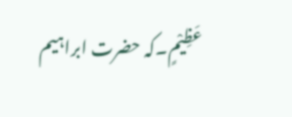عَظِیْمٍ۔کہ حضرت ابراہیم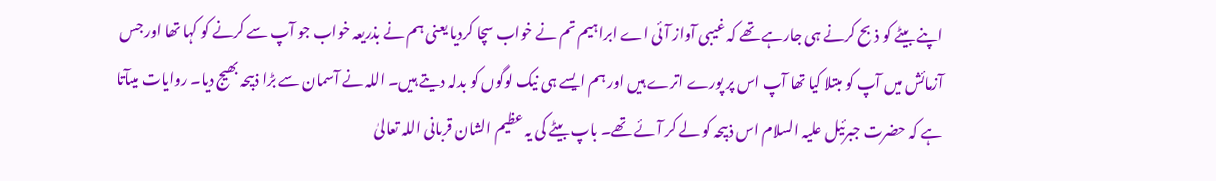اپنے بیٹے کو ذبح کرنے ہی جارہے تھے کہ غیبی آواز آئی اے ابراہیم تم نے خواب سچا کردیا یعنی ہم نے بذریعہ خواب جو آپ سے کرنے کو کہا تھا اور جس آزمائش میں آپ کو مبتلا کیا تھا آپ اس پر پورے اترے ہیں اور ہم ایسے ہی نیک لوگوں کو بدلہ دیتے ہیں۔ اللہ نے آسمان سے بڑا ذبیحہ بھیج دیا۔ روایات میںآتا ہے کہ حضرت جبرئیل علیہ السلام اس ذبیحہ کو لے کر آئے تھے۔ باپ بیٹے کی یہ عظیم الشان قربانی اللہ تعالیٰ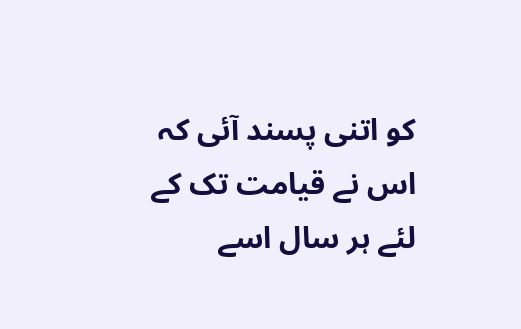کو اتنی پسند آئی کہ اس نے قیامت تک کے لئے ہر سال اسے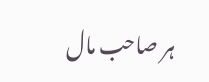ہر صاحب مال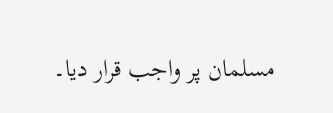مسلمان پر واجب قرار دیا۔